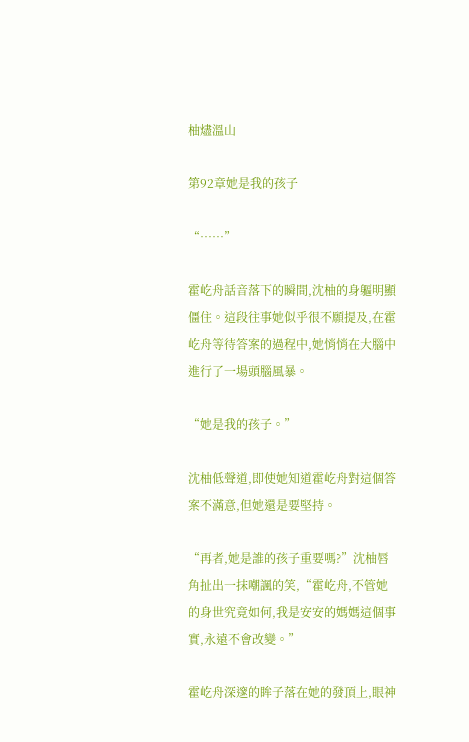柚燼溫山

第92章她是我的孩子

“……”

霍屹舟話音落下的瞬間,沈柚的身軀明顯僵住。這段往事她似乎很不願提及,在霍屹舟等待答案的過程中,她悄悄在大腦中進行了一場頭腦風暴。

“她是我的孩子。”

沈柚低聲道,即使她知道霍屹舟對這個答案不滿意,但她還是要堅持。

“再者,她是誰的孩子重要嗎?”沈柚唇角扯出一抹嘲諷的笑,“霍屹舟,不管她的身世究竟如何,我是安安的媽媽這個事實,永遠不會改變。”

霍屹舟深邃的眸子落在她的發頂上,眼神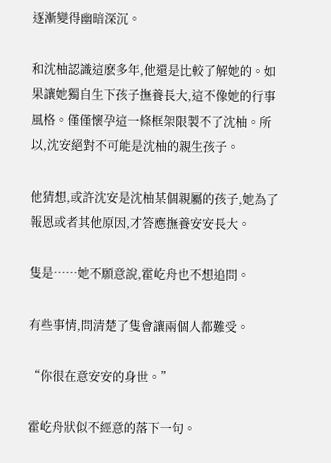逐漸變得幽暗深沉。

和沈柚認識這麽多年,他還是比較了解她的。如果讓她獨自生下孩子撫養長大,這不像她的行事風格。僅僅懷孕這一條框架限製不了沈柚。所以,沈安絕對不可能是沈柚的親生孩子。

他猜想,或許沈安是沈柚某個親屬的孩子,她為了報恩或者其他原因,才答應撫養安安長大。

隻是……她不願意說,霍屹舟也不想追問。

有些事情,問清楚了隻會讓兩個人都難受。

“你很在意安安的身世。”

霍屹舟狀似不經意的落下一句。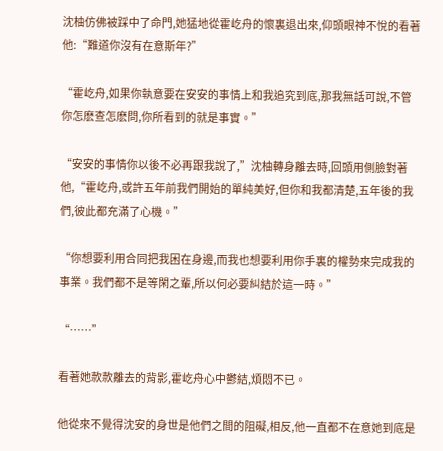沈柚仿佛被踩中了命門,她猛地從霍屹舟的懷裏退出來,仰頭眼神不悅的看著他:“難道你沒有在意斯年?”

“霍屹舟,如果你執意要在安安的事情上和我追究到底,那我無話可說,不管你怎麽查怎麽問,你所看到的就是事實。”

“安安的事情你以後不必再跟我說了,”沈柚轉身離去時,回頭用側臉對著他,“霍屹舟,或許五年前我們開始的單純美好,但你和我都清楚,五年後的我們,彼此都充滿了心機。”

“你想要利用合同把我困在身邊,而我也想要利用你手裏的權勢來完成我的事業。我們都不是等閑之輩,所以何必要糾結於這一時。”

“……”

看著她款款離去的背影,霍屹舟心中鬱結,煩悶不已。

他從來不覺得沈安的身世是他們之間的阻礙,相反,他一直都不在意她到底是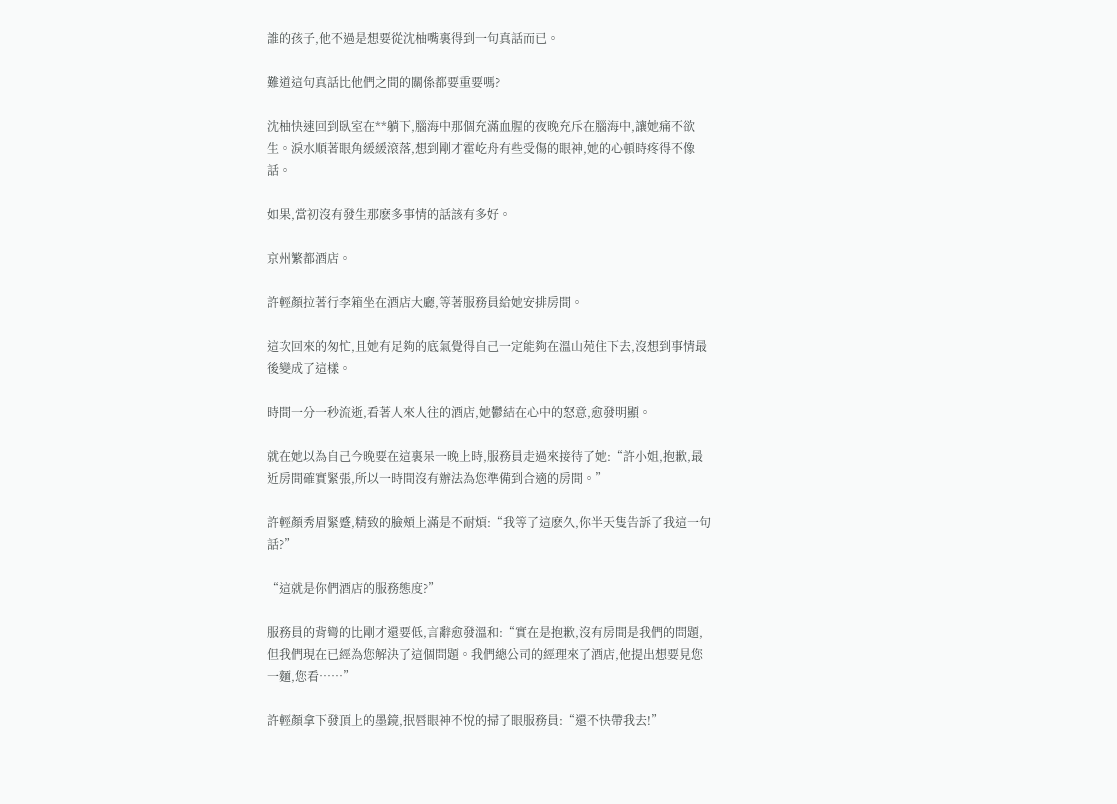誰的孩子,他不過是想要從沈柚嘴裏得到一句真話而已。

難道這句真話比他們之間的關係都要重要嗎?

沈柚快速回到臥室在**躺下,腦海中那個充滿血腥的夜晚充斥在腦海中,讓她痛不欲生。淚水順著眼角緩緩滾落,想到剛才霍屹舟有些受傷的眼神,她的心頓時疼得不像話。

如果,當初沒有發生那麽多事情的話該有多好。

京州繁都酒店。

許輕顏拉著行李箱坐在酒店大廳,等著服務員給她安排房間。

這次回來的匆忙,且她有足夠的底氣覺得自己一定能夠在溫山苑住下去,沒想到事情最後變成了這樣。

時間一分一秒流逝,看著人來人往的酒店,她鬱結在心中的怒意,愈發明顯。

就在她以為自己今晚要在這裏呆一晚上時,服務員走過來接待了她:“許小姐,抱歉,最近房間確實緊張,所以一時間沒有辦法為您準備到合適的房間。”

許輕顏秀眉緊蹙,精致的臉頰上滿是不耐煩:“我等了這麽久,你半天隻告訴了我這一句話?”

“這就是你們酒店的服務態度?”

服務員的背彎的比剛才還要低,言辭愈發溫和:“實在是抱歉,沒有房間是我們的問題,但我們現在已經為您解決了這個問題。我們總公司的經理來了酒店,他提出想要見您一麵,您看……”

許輕顏拿下發頂上的墨鏡,抿唇眼神不悅的掃了眼服務員:“還不快帶我去!”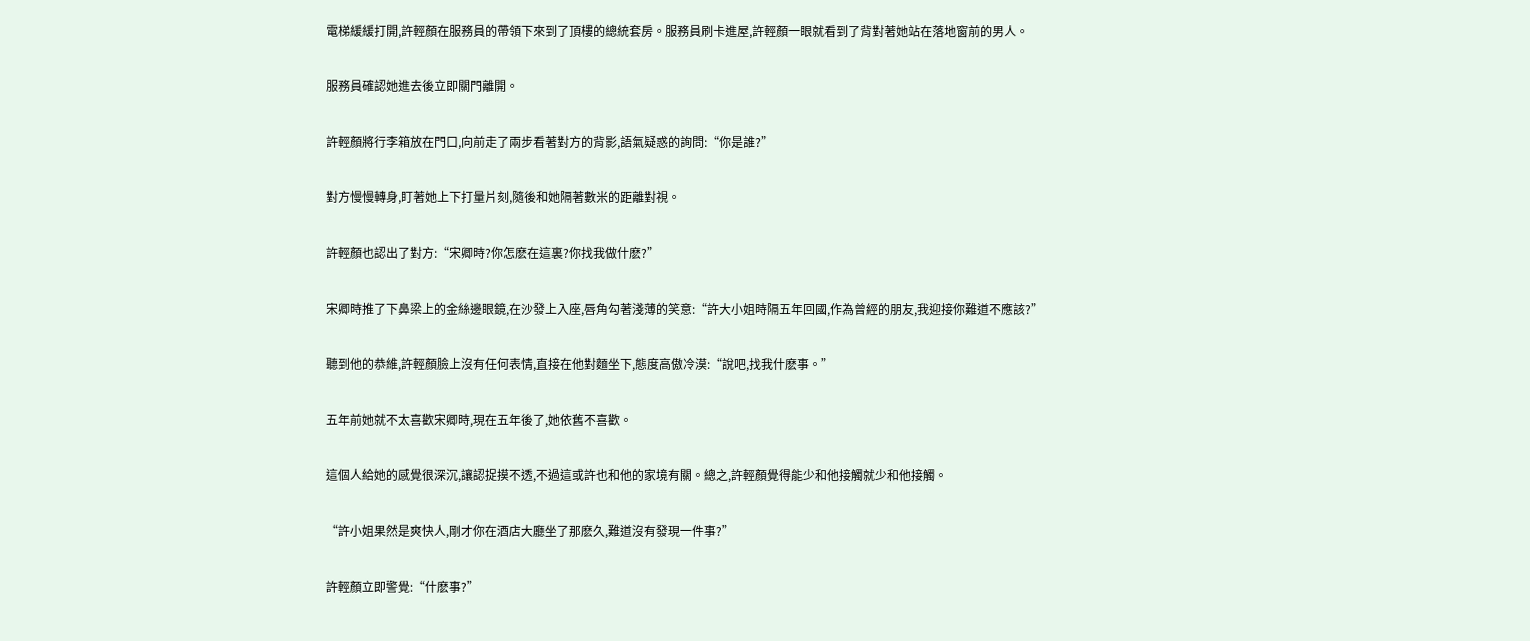電梯緩緩打開,許輕顏在服務員的帶領下來到了頂樓的總統套房。服務員刷卡進屋,許輕顏一眼就看到了背對著她站在落地窗前的男人。

服務員確認她進去後立即關門離開。

許輕顏將行李箱放在門口,向前走了兩步看著對方的背影,語氣疑惑的詢問:“你是誰?”

對方慢慢轉身,盯著她上下打量片刻,隨後和她隔著數米的距離對視。

許輕顏也認出了對方:“宋卿時?你怎麽在這裏?你找我做什麽?”

宋卿時推了下鼻梁上的金絲邊眼鏡,在沙發上入座,唇角勾著淺薄的笑意:“許大小姐時隔五年回國,作為曾經的朋友,我迎接你難道不應該?”

聽到他的恭維,許輕顏臉上沒有任何表情,直接在他對麵坐下,態度高傲冷漠:“說吧,找我什麽事。”

五年前她就不太喜歡宋卿時,現在五年後了,她依舊不喜歡。

這個人給她的感覺很深沉,讓認捉摸不透,不過這或許也和他的家境有關。總之,許輕顏覺得能少和他接觸就少和他接觸。

“許小姐果然是爽快人,剛才你在酒店大廳坐了那麽久,難道沒有發現一件事?”

許輕顏立即警覺:“什麽事?”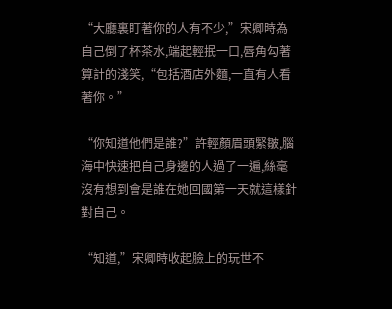“大廳裏盯著你的人有不少,”宋卿時為自己倒了杯茶水,端起輕抿一口,唇角勾著算計的淺笑,“包括酒店外麵,一直有人看著你。”

“你知道他們是誰?”許輕顏眉頭緊皺,腦海中快速把自己身邊的人過了一遍,絲毫沒有想到會是誰在她回國第一天就這樣針對自己。

“知道,”宋卿時收起臉上的玩世不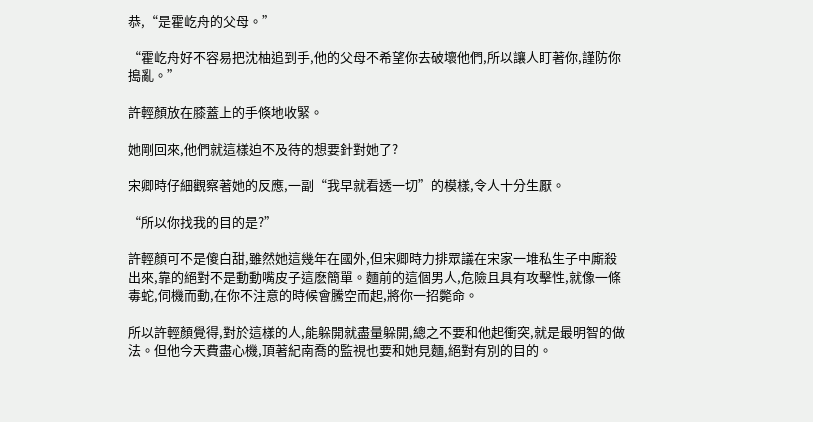恭,“是霍屹舟的父母。”

“霍屹舟好不容易把沈柚追到手,他的父母不希望你去破壞他們,所以讓人盯著你,謹防你搗亂。”

許輕顏放在膝蓋上的手倏地收緊。

她剛回來,他們就這樣迫不及待的想要針對她了?

宋卿時仔細觀察著她的反應,一副“我早就看透一切”的模樣,令人十分生厭。

“所以你找我的目的是?”

許輕顏可不是傻白甜,雖然她這幾年在國外,但宋卿時力排眾議在宋家一堆私生子中廝殺出來,靠的絕對不是動動嘴皮子這麽簡單。麵前的這個男人,危險且具有攻擊性,就像一條毒蛇,伺機而動,在你不注意的時候會騰空而起,將你一招斃命。

所以許輕顏覺得,對於這樣的人,能躲開就盡量躲開,總之不要和他起衝突,就是最明智的做法。但他今天費盡心機,頂著紀南喬的監視也要和她見麵,絕對有別的目的。